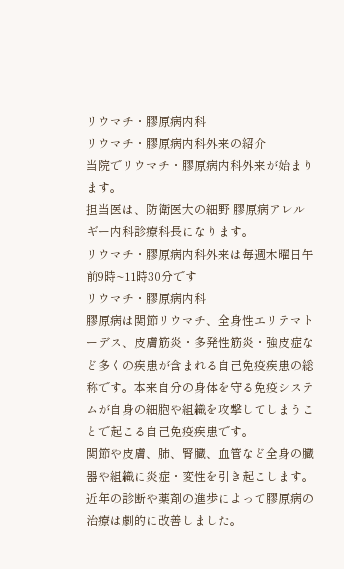リウマチ・膠原病内科
リウマチ・膠原病内科外来の紹介
当院でリウマチ・膠原病内科外来が始まります。
担当医は、防衛医大の細野 膠原病アレルギー内科診療科長になります。
リウマチ・膠原病内科外来は毎週木曜日午前9時~11時30分です
リウマチ・膠原病内科
膠原病は関節リウマチ、全身性エリテマトーデス、皮膚筋炎・多発性筋炎・強皮症など多くの疾患が含まれる自己免疫疾患の総称です。本来自分の身体を守る免疫システムが自身の細胞や組織を攻撃してしまうことで起こる自己免疫疾患です。
関節や皮膚、肺、腎臓、血管など全身の臓器や組織に炎症・変性を引き起こします。
近年の診断や薬剤の進歩によって膠原病の治療は劇的に改善しました。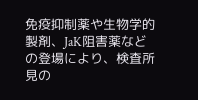免疫抑制薬や生物学的製剤、JaK阻害薬などの登場により、検査所見の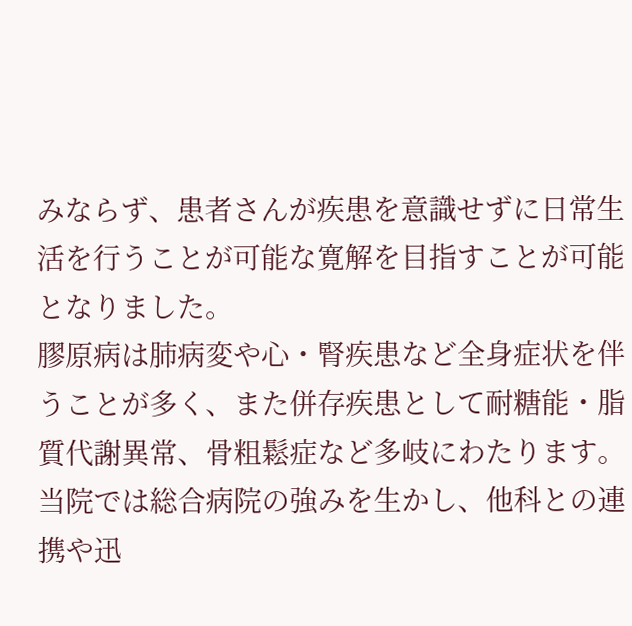みならず、患者さんが疾患を意識せずに日常生活を行うことが可能な寛解を目指すことが可能となりました。
膠原病は肺病変や心・腎疾患など全身症状を伴うことが多く、また併存疾患として耐糖能・脂質代謝異常、骨粗鬆症など多岐にわたります。
当院では総合病院の強みを生かし、他科との連携や迅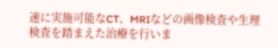速に実施可能なCT、MRIなどの画像検査や生理検査を踏まえた治療を行いま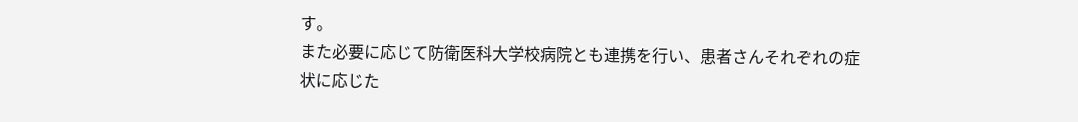す。
また必要に応じて防衛医科大学校病院とも連携を行い、患者さんそれぞれの症状に応じた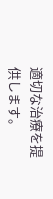適切な治療を提供します。